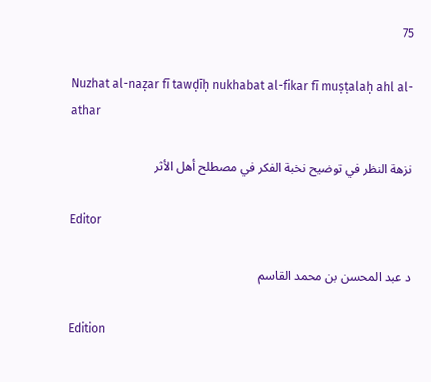75

Nuzhat al-naẓar fī tawḍīḥ nukhabat al-fikar fī muṣṭalaḥ ahl al-athar

نزهة النظر في توضيح نخبة الفكر في مصطلح أهل الأثر

Editor

د عبد المحسن بن محمد القاسم

Edition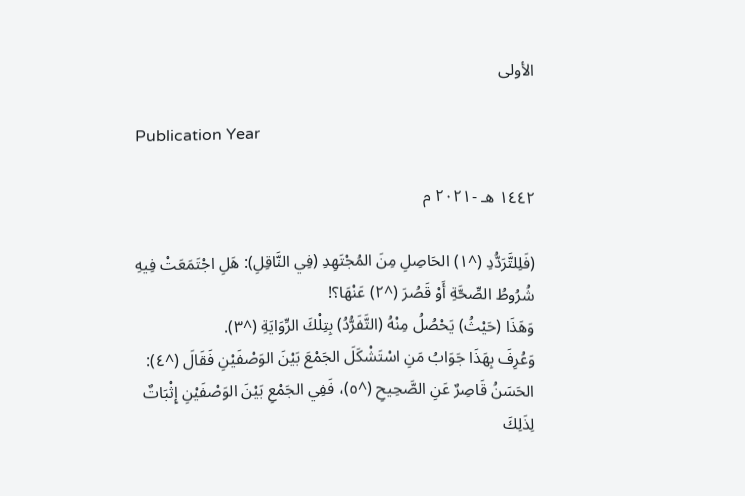الأولى

Publication Year

١٤٤٢ هـ -٢٠٢١ م

(فَلِلتَّرَدُّدِ (^١) الحَاصِلِ مِنَ المُجْتَهِدِ (فِي النَّاقِلِ): هَلِ اجْتَمَعَتْ فِيهِ شُرُوطُ الصِّحَّةِ أَوْ قَصُرَ (^٢) عَنْهَا؟!
وَهَذَا (حَيْثُ) يَحْصُلُ مِنْهُ (التَّفَرُّدُ) بِتِلْكَ الرِّوَايَةِ (^٣).
وَعُرِفَ بِهَذَا جَوَابُ مَنِ اسْتَشْكَلَ الجَمْعَ بَيْنَ الوَصْفَيْنِ فَقَالَ (^٤): الحَسَنُ قَاصِرٌ عَنِ الصَّحِيحِ (^٥)، فَفِي الجَمْعِ بَيْنَ الوَصْفَيْنِ إِثْبَاتٌ لِذَلِكَ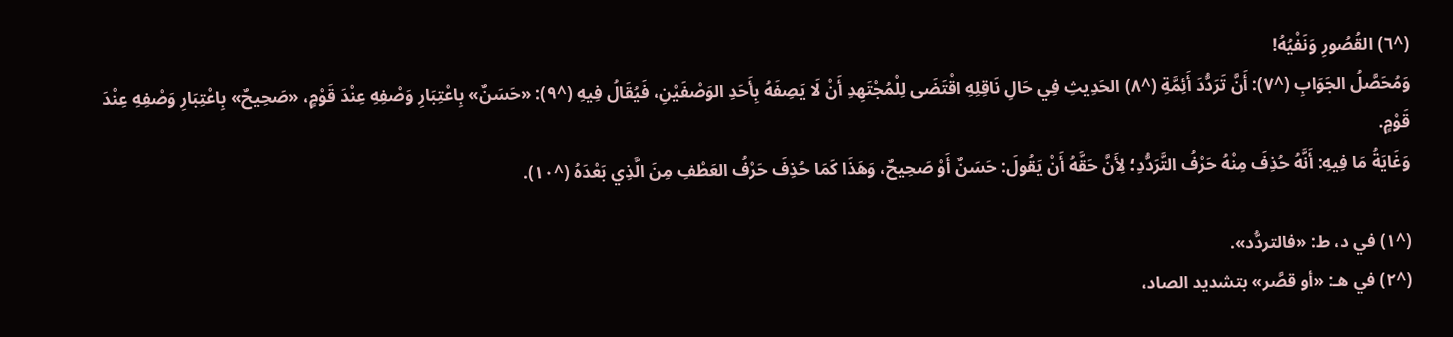(^٦) القُصُورِ وَنَفْيُهُ!
وَمُحَصَّلُ الجَوَابِ (^٧): أَنَّ تَرَدُّدَ أَئِمَّةِ (^٨) الحَدِيثِ فِي حَالِ نَاقِلِهِ اقْتَضَى لِلْمُجْتَهِدِ أَنْ لَا يَصِفَهُ بِأَحَدِ الوَصْفَيْنِ، فَيُقَالُ فِيهِ (^٩): «حَسَنٌ» بِاعْتِبَارِ وَصْفِهِ عِنْدَ قَوْمٍ، «صَحِيحٌ» بِاعْتِبَارِ وَصْفِهِ عِنْدَ قَوْمٍ.
وَغَايَةُ مَا فِيهِ: أَنَّهُ حُذِفَ مِنْهُ حَرْفُ التَّرَدُّدِ؛ لِأَنَّ حَقَّهُ أَنْ يَقُولَ: حَسَنٌ أَوْ صَحِيحٌ، وَهَذَا كَمَا حُذِفَ حَرْفُ العَطْفِ مِنَ الَّذِي بَعْدَهُ (^١٠).

(^١) في د، ط: «فالتردُّد».
(^٢) في هـ: «أو قصَّر» بتشديد الصاد،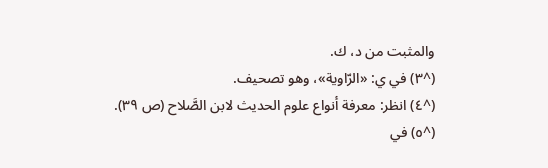والمثبت من د، ك.
(^٣) في ي: «الرّاوية»، وهو تصحيف.
(^٤) انظر: معرفة أنواع علوم الحديث لابن الصَّلاح (ص ٣٩).
(^٥) في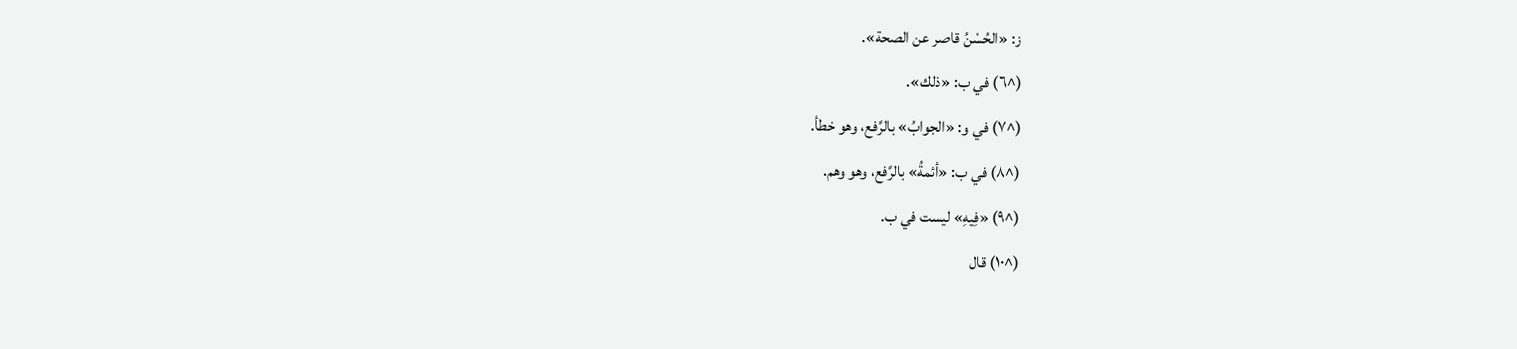ز: «الحُسْنُ قاصر عن الصحة».
(^٦) في ب: «ذلك».
(^٧) في و: «الجوابُ» بالرَّفع، وهو خطأ.
(^٨) في ب: «أئمةُ» بالرَّفع، وهو وهم.
(^٩) «فِيهِ» ليست في ب.
(^١٠) قال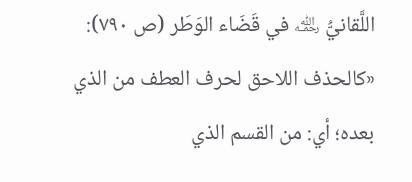اللَّقانيُّ ﵀ في قَضَاء الوَطَر (ص ٧٩٠): «كالحذف اللاحق لحرف العطف من الذي بعده؛ أي: من القسم الذي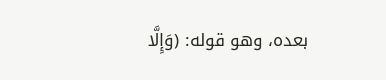بعده، وهو قوله: (وَإِلَّا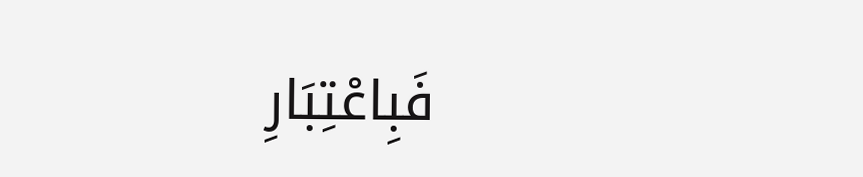فَبِاعْتِبَارِ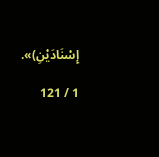إِسْنَادَيْنِ)».

1 / 121